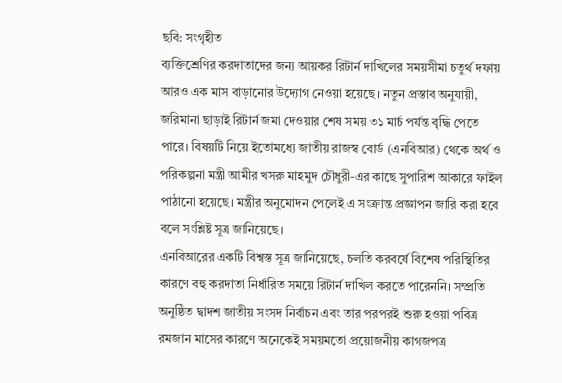ছবি: সংগৃহীত
ব্যক্তিশ্রেণির করদাতাদের জন্য আয়কর রিটার্ন দাখিলের সময়সীমা চতুর্থ দফায় আরও এক মাস বাড়ানোর উদ্যোগ নেওয়া হয়েছে। নতুন প্রস্তাব অনুযায়ী, জরিমানা ছাড়াই রিটার্ন জমা দেওয়ার শেষ সময় ৩১ মার্চ পর্যন্ত বৃদ্ধি পেতে পারে। বিষয়টি নিয়ে ইতোমধ্যে জাতীয় রাজস্ব বোর্ড (এনবিআর) থেকে অর্থ ও পরিকল্পনা মন্ত্রী আমীর খসরু মাহমুদ চৌধুরী-এর কাছে সুপারিশ আকারে ফাইল পাঠানো হয়েছে। মন্ত্রীর অনুমোদন পেলেই এ সংক্রান্ত প্রজ্ঞাপন জারি করা হবে বলে সংশ্লিষ্ট সূত্র জানিয়েছে।
এনবিআরের একটি বিশ্বস্ত সূত্র জানিয়েছে, চলতি করবর্ষে বিশেষ পরিস্থিতির কারণে বহু করদাতা নির্ধারিত সময়ে রিটার্ন দাখিল করতে পারেননি। সম্প্রতি অনুষ্ঠিত দ্বাদশ জাতীয় সংসদ নির্বাচন এবং তার পরপরই শুরু হওয়া পবিত্র রমজান মাসের কারণে অনেকেই সময়মতো প্রয়োজনীয় কাগজপত্র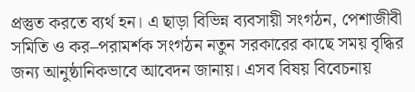প্রস্তুত করতে ব্যর্থ হন। এ ছাড়া বিভিন্ন ব্যবসায়ী সংগঠন, পেশাজীবী সমিতি ও কর–পরামর্শক সংগঠন নতুন সরকারের কাছে সময় বৃদ্ধির জন্য আনুষ্ঠানিকভাবে আবেদন জানায়। এসব বিষয় বিবেচনায়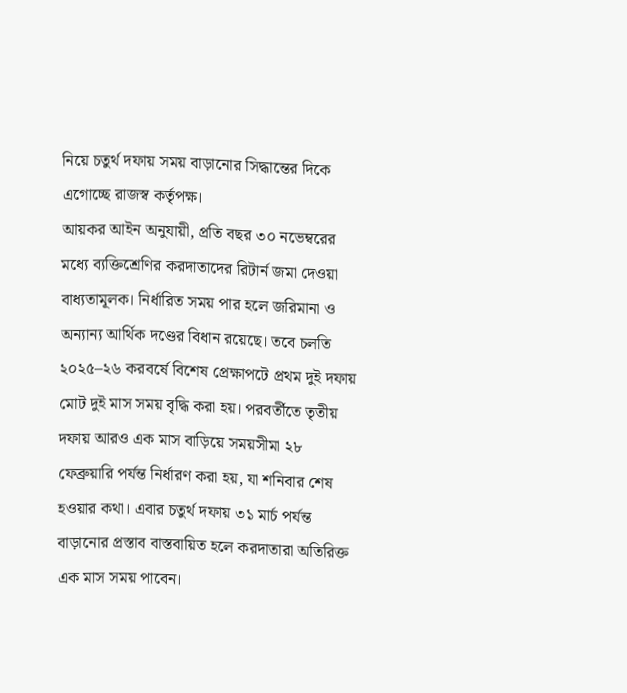নিয়ে চতুর্থ দফায় সময় বাড়ানোর সিদ্ধান্তের দিকে এগোচ্ছে রাজস্ব কর্তৃপক্ষ।
আয়কর আইন অনুযায়ী, প্রতি বছর ৩০ নভেম্বরের মধ্যে ব্যক্তিশ্রেণির করদাতাদের রিটার্ন জমা দেওয়া বাধ্যতামূলক। নির্ধারিত সময় পার হলে জরিমানা ও অন্যান্য আর্থিক দণ্ডের বিধান রয়েছে। তবে চলতি ২০২৫–২৬ করবর্ষে বিশেষ প্রেক্ষাপটে প্রথম দুই দফায় মোট দুই মাস সময় বৃদ্ধি করা হয়। পরবর্তীতে তৃতীয় দফায় আরও এক মাস বাড়িয়ে সময়সীমা ২৮ ফেব্রুয়ারি পর্যন্ত নির্ধারণ করা হয়, যা শনিবার শেষ হওয়ার কথা। এবার চতুর্থ দফায় ৩১ মার্চ পর্যন্ত বাড়ানোর প্রস্তাব বাস্তবায়িত হলে করদাতারা অতিরিক্ত এক মাস সময় পাবেন।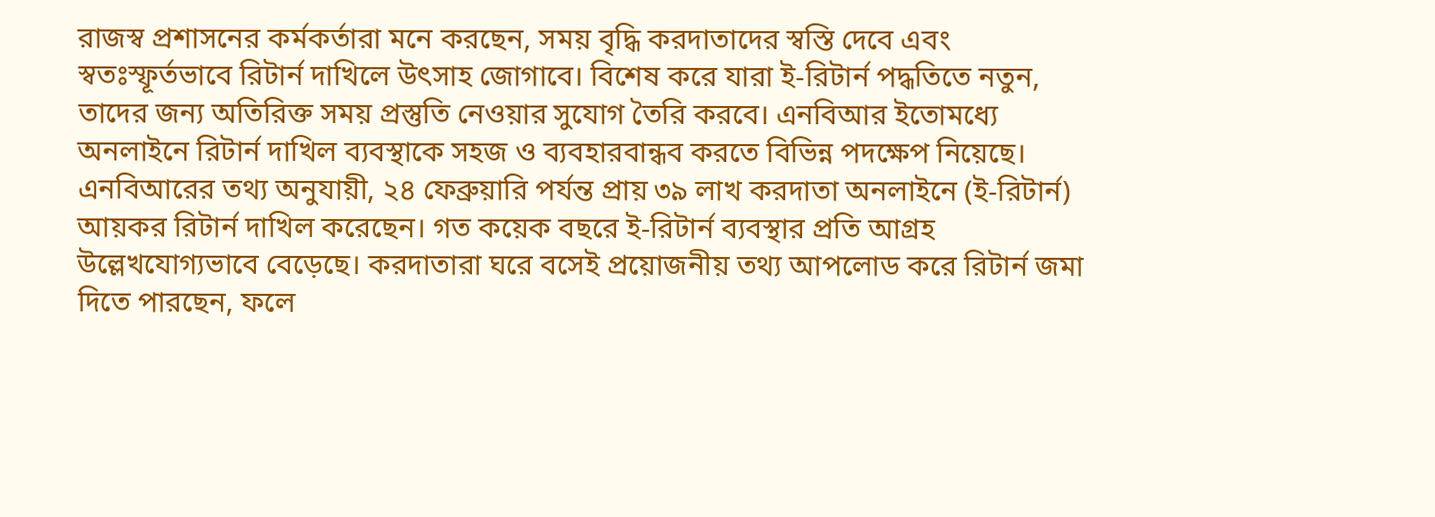রাজস্ব প্রশাসনের কর্মকর্তারা মনে করছেন, সময় বৃদ্ধি করদাতাদের স্বস্তি দেবে এবং স্বতঃস্ফূর্তভাবে রিটার্ন দাখিলে উৎসাহ জোগাবে। বিশেষ করে যারা ই-রিটার্ন পদ্ধতিতে নতুন, তাদের জন্য অতিরিক্ত সময় প্রস্তুতি নেওয়ার সুযোগ তৈরি করবে। এনবিআর ইতোমধ্যে অনলাইনে রিটার্ন দাখিল ব্যবস্থাকে সহজ ও ব্যবহারবান্ধব করতে বিভিন্ন পদক্ষেপ নিয়েছে।
এনবিআরের তথ্য অনুযায়ী, ২৪ ফেব্রুয়ারি পর্যন্ত প্রায় ৩৯ লাখ করদাতা অনলাইনে (ই-রিটার্ন) আয়কর রিটার্ন দাখিল করেছেন। গত কয়েক বছরে ই-রিটার্ন ব্যবস্থার প্রতি আগ্রহ উল্লেখযোগ্যভাবে বেড়েছে। করদাতারা ঘরে বসেই প্রয়োজনীয় তথ্য আপলোড করে রিটার্ন জমা দিতে পারছেন, ফলে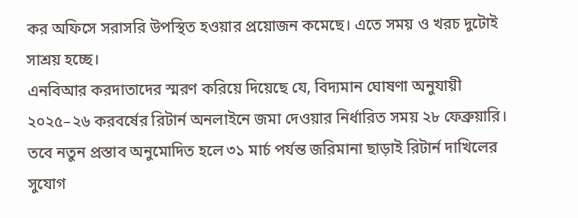কর অফিসে সরাসরি উপস্থিত হওয়ার প্রয়োজন কমেছে। এতে সময় ও খরচ দুটোই সাশ্রয় হচ্ছে।
এনবিআর করদাতাদের স্মরণ করিয়ে দিয়েছে যে, বিদ্যমান ঘোষণা অনুযায়ী ২০২৫–২৬ করবর্ষের রিটার্ন অনলাইনে জমা দেওয়ার নির্ধারিত সময় ২৮ ফেব্রুয়ারি। তবে নতুন প্রস্তাব অনুমোদিত হলে ৩১ মার্চ পর্যন্ত জরিমানা ছাড়াই রিটার্ন দাখিলের সুযোগ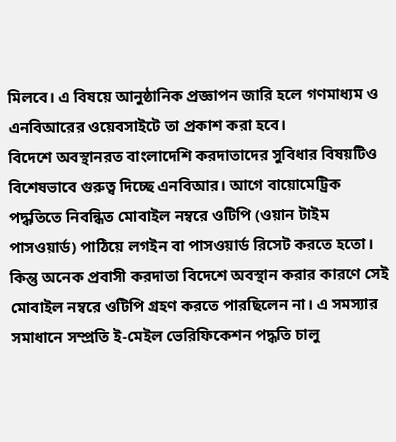মিলবে। এ বিষয়ে আনুষ্ঠানিক প্রজ্ঞাপন জারি হলে গণমাধ্যম ও এনবিআরের ওয়েবসাইটে তা প্রকাশ করা হবে।
বিদেশে অবস্থানরত বাংলাদেশি করদাতাদের সুবিধার বিষয়টিও বিশেষভাবে গুরুত্ব দিচ্ছে এনবিআর। আগে বায়োমেট্রিক পদ্ধতিতে নিবন্ধিত মোবাইল নম্বরে ওটিপি (ওয়ান টাইম পাসওয়ার্ড) পাঠিয়ে লগইন বা পাসওয়ার্ড রিসেট করতে হতো। কিন্তু অনেক প্রবাসী করদাতা বিদেশে অবস্থান করার কারণে সেই মোবাইল নম্বরে ওটিপি গ্রহণ করতে পারছিলেন না। এ সমস্যার সমাধানে সম্প্রতি ই-মেইল ভেরিফিকেশন পদ্ধতি চালু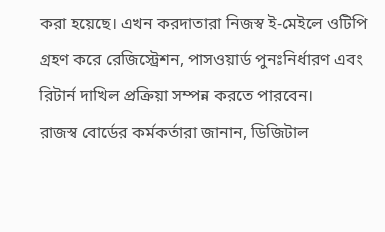করা হয়েছে। এখন করদাতারা নিজস্ব ই-মেইলে ওটিপি গ্রহণ করে রেজিস্ট্রেশন, পাসওয়ার্ড পুনঃনির্ধারণ এবং রিটার্ন দাখিল প্রক্রিয়া সম্পন্ন করতে পারবেন।
রাজস্ব বোর্ডের কর্মকর্তারা জানান, ডিজিটাল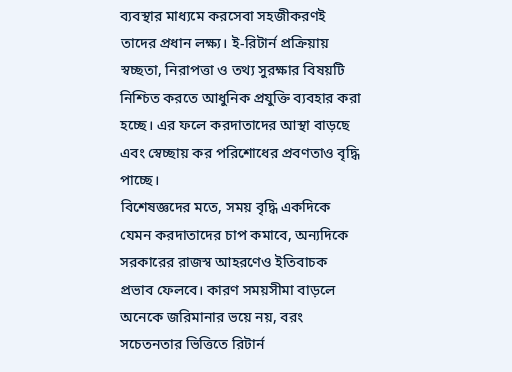ব্যবস্থার মাধ্যমে করসেবা সহজীকরণই তাদের প্রধান লক্ষ্য। ই-রিটার্ন প্রক্রিয়ায় স্বচ্ছতা, নিরাপত্তা ও তথ্য সুরক্ষার বিষয়টি নিশ্চিত করতে আধুনিক প্রযুক্তি ব্যবহার করা হচ্ছে। এর ফলে করদাতাদের আস্থা বাড়ছে এবং স্বেচ্ছায় কর পরিশোধের প্রবণতাও বৃদ্ধি পাচ্ছে।
বিশেষজ্ঞদের মতে, সময় বৃদ্ধি একদিকে যেমন করদাতাদের চাপ কমাবে, অন্যদিকে সরকারের রাজস্ব আহরণেও ইতিবাচক প্রভাব ফেলবে। কারণ সময়সীমা বাড়লে অনেকে জরিমানার ভয়ে নয়, বরং সচেতনতার ভিত্তিতে রিটার্ন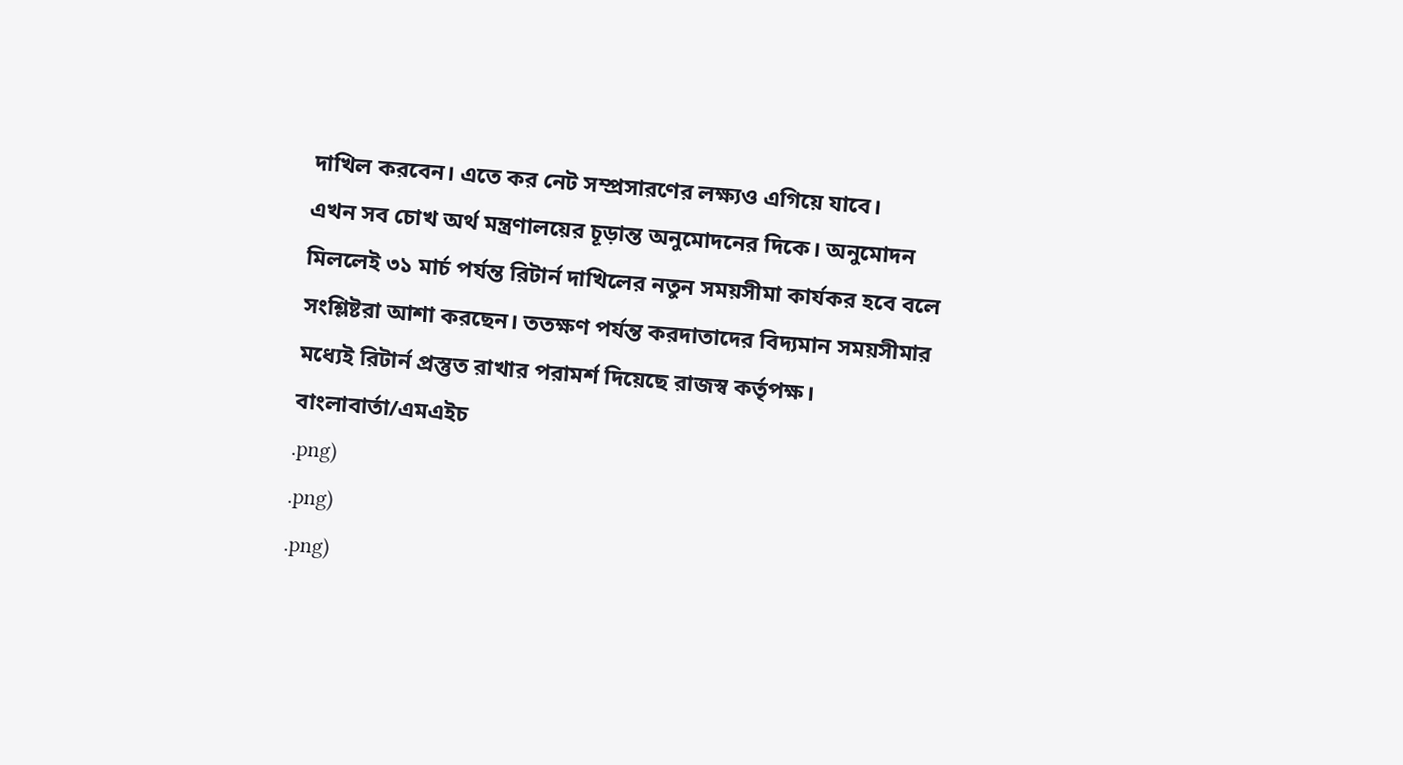দাখিল করবেন। এতে কর নেট সম্প্রসারণের লক্ষ্যও এগিয়ে যাবে।
এখন সব চোখ অর্থ মন্ত্রণালয়ের চূড়ান্ত অনুমোদনের দিকে। অনুমোদন মিললেই ৩১ মার্চ পর্যন্ত রিটার্ন দাখিলের নতুন সময়সীমা কার্যকর হবে বলে সংশ্লিষ্টরা আশা করছেন। ততক্ষণ পর্যন্ত করদাতাদের বিদ্যমান সময়সীমার মধ্যেই রিটার্ন প্রস্তুত রাখার পরামর্শ দিয়েছে রাজস্ব কর্তৃপক্ষ।
বাংলাবার্তা/এমএইচ
.png)
.png)
.png)